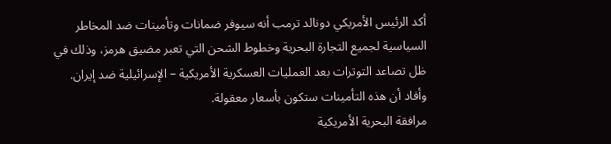أكد الرئيس الأمريكي دونالد ترمب أنه سيوفر ضمانات وتأمينات ضد المخاطر السياسية لجميع التجارة البحرية وخطوط الشحن التي تعبر مضيق هرمز، وذلك في ظل تصاعد التوترات بعد العمليات العسكرية الأمريكية – الإسرائيلية ضد إيران. وأفاد أن هذه التأمينات ستكون بأسعار معقولة.
مرافقة البحرية الأمريكية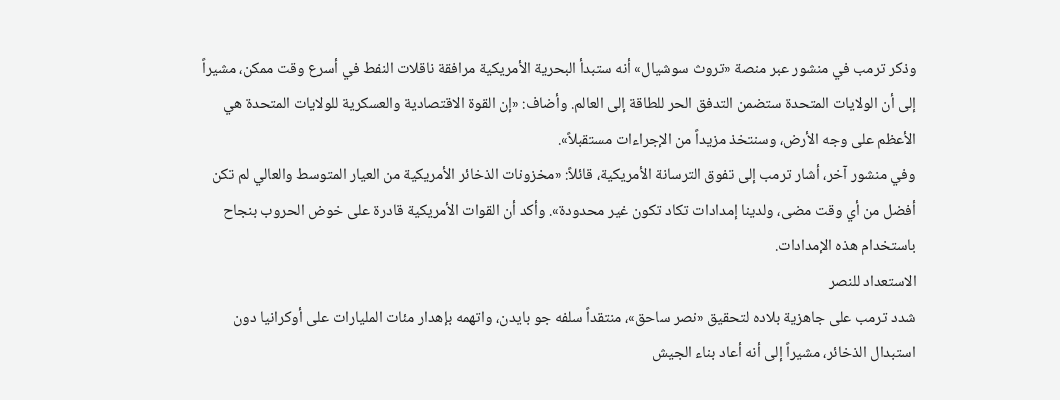وذكر ترمب في منشور عبر منصة «تروث سوشيال» أنه ستبدأ البحرية الأمريكية مرافقة ناقلات النفط في أسرع وقت ممكن، مشيراً إلى أن الولايات المتحدة ستضمن التدفق الحر للطاقة إلى العالم. وأضاف: «إن القوة الاقتصادية والعسكرية للولايات المتحدة هي الأعظم على وجه الأرض، وسنتخذ مزيداً من الإجراءات مستقبلاً».
وفي منشور آخر، أشار ترمب إلى تفوق الترسانة الأمريكية، قائلاً: «مخزونات الذخائر الأمريكية من العيار المتوسط والعالي لم تكن أفضل من أي وقت مضى، ولدينا إمدادات تكاد تكون غير محدودة». وأكد أن القوات الأمريكية قادرة على خوض الحروب بنجاح باستخدام هذه الإمدادات.
الاستعداد للنصر
شدد ترمب على جاهزية بلاده لتحقيق «نصر ساحق»، منتقداً سلفه جو بايدن، واتهمه بإهدار مئات المليارات على أوكرانيا دون استبدال الذخائر، مشيراً إلى أنه أعاد بناء الجيش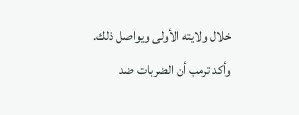خلال ولايته الأولى ويواصل ذلك.
وأكد ترمب أن الضربات ضد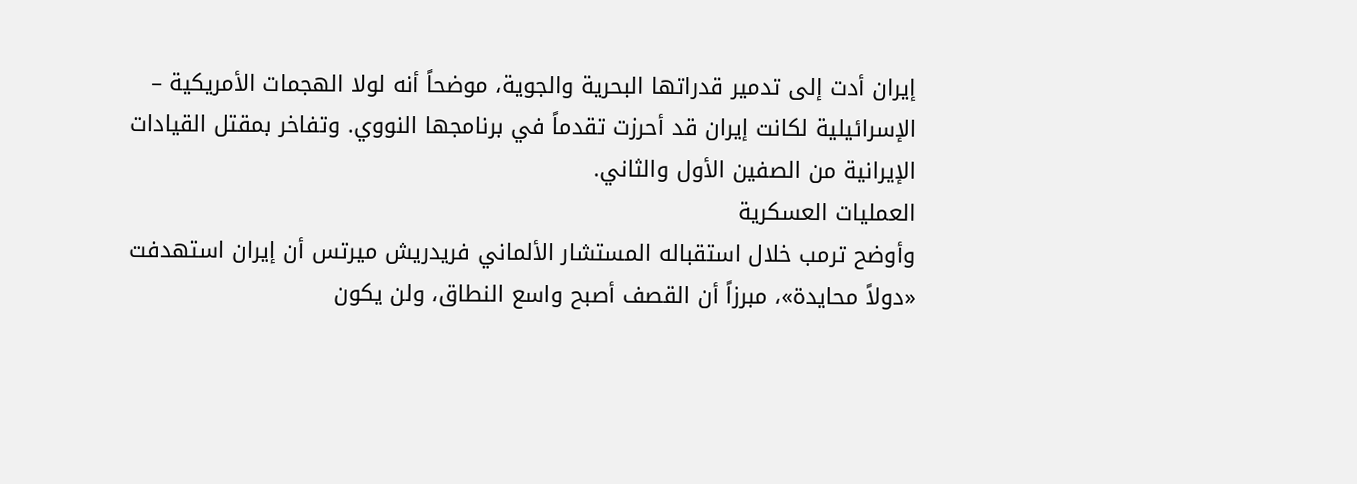إيران أدت إلى تدمير قدراتها البحرية والجوية، موضحاً أنه لولا الهجمات الأمريكية – الإسرائيلية لكانت إيران قد أحرزت تقدماً في برنامجها النووي. وتفاخر بمقتل القيادات الإيرانية من الصفين الأول والثاني.
العمليات العسكرية
وأوضح ترمب خلال استقباله المستشار الألماني فريدريش ميرتس أن إيران استهدفت «دولاً محايدة»، مبرزاً أن القصف أصبح واسع النطاق، ولن يكون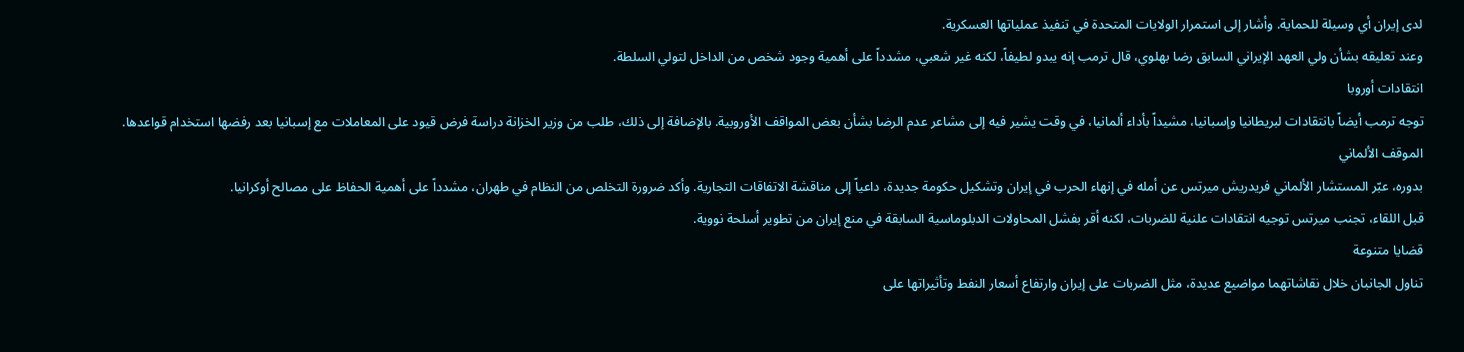لدى إيران أي وسيلة للحماية. وأشار إلى استمرار الولايات المتحدة في تنفيذ عملياتها العسكرية.
وعند تعليقه بشأن ولي العهد الإيراني السابق رضا بهلوي، قال ترمب إنه يبدو لطيفاً، لكنه غير شعبي، مشدداً على أهمية وجود شخص من الداخل لتولي السلطة.
انتقادات أوروبا
توجه ترمب أيضاً بانتقادات لبريطانيا وإسبانيا، مشيداً بأداء ألمانيا، في وقت يشير فيه إلى مشاعر عدم الرضا بشأن بعض المواقف الأوروبية. بالإضافة إلى ذلك، طلب من وزير الخزانة دراسة فرض قيود على المعاملات مع إسبانيا بعد رفضها استخدام قواعدها.
الموقف الألماني
بدوره، عبّر المستشار الألماني فريدريش ميرتس عن أمله في إنهاء الحرب في إيران وتشكيل حكومة جديدة، داعياً إلى مناقشة الاتفاقات التجارية. وأكد ضرورة التخلص من النظام في طهران، مشدداً على أهمية الحفاظ على مصالح أوكرانيا.
قبل اللقاء، تجنب ميرتس توجيه انتقادات علنية للضربات، لكنه أقر بفشل المحاولات الدبلوماسية السابقة في منع إيران من تطوير أسلحة نووية.
قضايا متنوعة
تناول الجانبان خلال نقاشاتهما مواضيع عديدة، مثل الضربات على إيران وارتفاع أسعار النفط وتأثيراتها على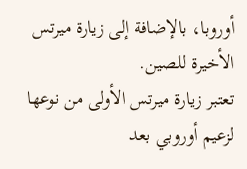أوروبا، بالإضافة إلى زيارة ميرتس الأخيرة للصين.
تعتبر زيارة ميرتس الأولى من نوعها لزعيم أوروبي بعد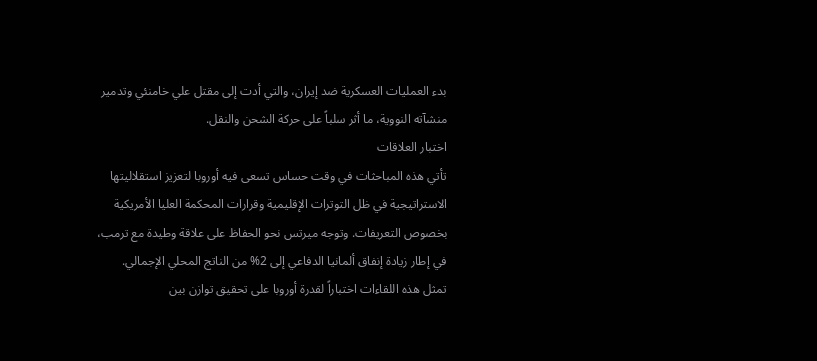بدء العمليات العسكرية ضد إيران، والتي أدت إلى مقتل علي خامنئي وتدمير منشآته النووية، ما أثر سلباً على حركة الشحن والنقل.
اختبار العلاقات
تأتي هذه المباحثات في وقت حساس تسعى فيه أوروبا لتعزيز استقلاليتها الاستراتيجية في ظل التوترات الإقليمية وقرارات المحكمة العليا الأمريكية بخصوص التعريفات. وتوجه ميرتس نحو الحفاظ على علاقة وطيدة مع ترمب، في إطار زيادة إنفاق ألمانيا الدفاعي إلى 2% من الناتج المحلي الإجمالي.
تمثل هذه اللقاءات اختباراً لقدرة أوروبا على تحقيق توازن بين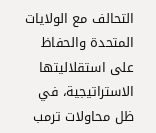التحالف مع الولايات المتحدة والحفاظ على استقلاليتها الاستراتيجية، في ظل محاولات ترمب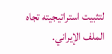لتثبيت استراتيجيته تجاه الملف الإيراني.